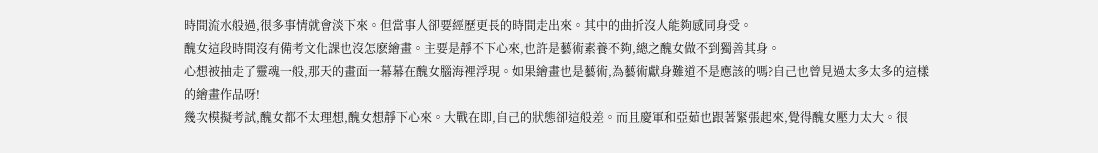時間流水般過,很多事情就會淡下來。但當事人卻要經歷更長的時間走出來。其中的曲折沒人能夠感同身受。
醜女這段時間沒有備考文化課也沒怎麽繪畫。主要是靜不下心來,也許是藝術素養不夠,總之醜女做不到獨善其身。
心想被抽走了靈魂一般,那天的畫面一幕幕在醜女腦海裡浮現。如果繪畫也是藝術,為藝術獻身難道不是應該的嗎?自己也曾見過太多太多的這樣的繪畫作品呀!
幾次模擬考試,醜女都不太理想,醜女想靜下心來。大戰在即,自己的狀態卻這般差。而且慶軍和亞茹也跟著緊張起來,覺得醜女壓力太大。很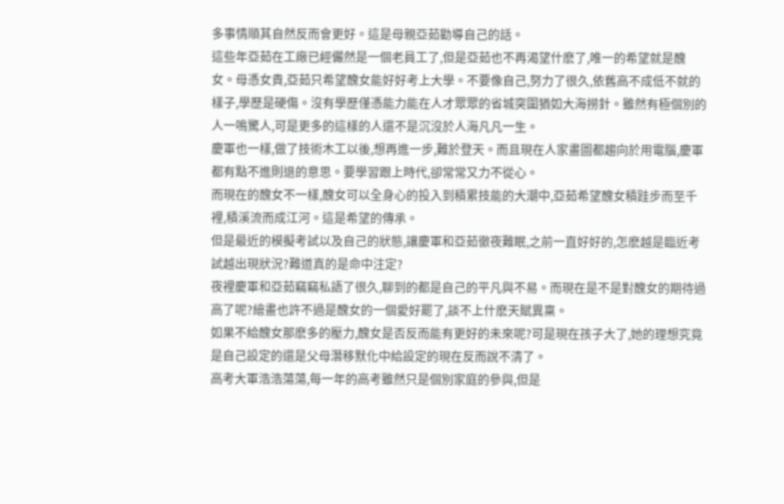多事情順其自然反而會更好。這是母親亞茹勸導自己的話。
這些年亞茹在工廠已經儼然是一個老員工了,但是亞茹也不再渴望什麽了,唯一的希望就是醜女。母憑女貴,亞茹只希望醜女能好好考上大學。不要像自己,努力了很久,依舊高不成低不就的樣子,學歷是硬傷。沒有學歷僅憑能力能在人才眾眾的省城突圍猶如大海撈針。雖然有極個別的人一鳴驚人,可是更多的這樣的人還不是沉沒於人海凡凡一生。
慶軍也一樣,做了技術木工以後,想再進一步,難於登天。而且現在人家畫圖都趨向於用電腦,慶軍都有點不進則退的意思。要學習跟上時代,卻常常又力不從心。
而現在的醜女不一樣,醜女可以全身心的投入到積累技能的大潮中,亞茹希望醜女積跬步而至千裡,積溪流而成江河。這是希望的傳承。
但是最近的模擬考試以及自己的狀態,讓慶軍和亞茹徹夜難眠,之前一直好好的,怎麽越是臨近考試越出現狀況?難道真的是命中注定?
夜裡慶軍和亞茹竊竊私語了很久,聊到的都是自己的平凡與不易。而現在是不是對醜女的期待過高了呢?繪畫也許不過是醜女的一個愛好罷了,談不上什麽天賦異稟。
如果不給醜女那麽多的壓力,醜女是否反而能有更好的未來呢?可是現在孩子大了,她的理想究竟是自己設定的還是父母潛移默化中給設定的現在反而說不清了。
高考大軍浩浩蕩蕩,每一年的高考雖然只是個別家庭的參與,但是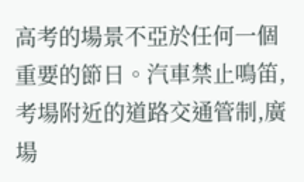高考的場景不亞於任何一個重要的節日。汽車禁止鳴笛,考場附近的道路交通管制,廣場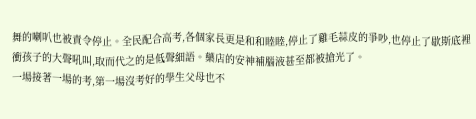舞的喇叭也被責令停止。全民配合高考,各個家長更是和和睦睦,停止了雞毛蒜皮的爭吵,也停止了歇斯底裡衝孩子的大聲吼叫,取而代之的是低聲細語。藥店的安神補腦液甚至都被搶光了。
一場接著一場的考,第一場沒考好的學生父母也不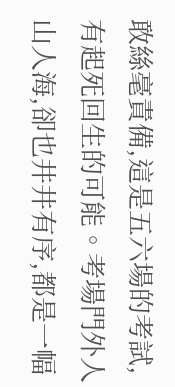敢絲毫責備,這是五六場的考試,有起死回生的可能。考場門外人山人海,卻也井井有序,都是一幅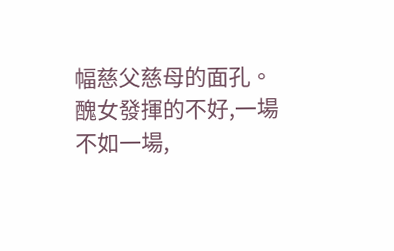幅慈父慈母的面孔。
醜女發揮的不好,一場不如一場,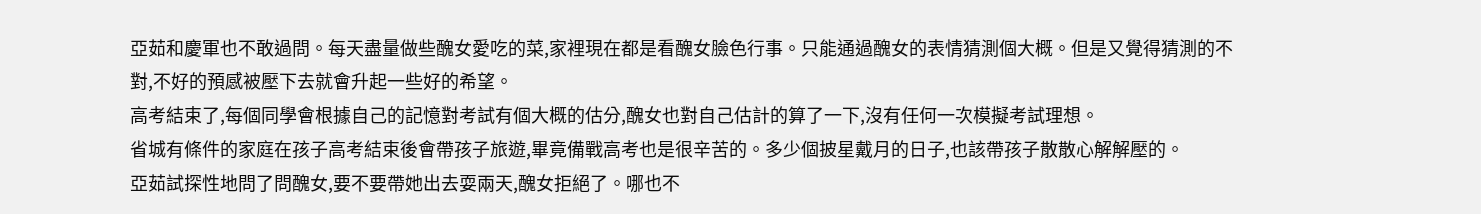亞茹和慶軍也不敢過問。每天盡量做些醜女愛吃的菜,家裡現在都是看醜女臉色行事。只能通過醜女的表情猜測個大概。但是又覺得猜測的不對,不好的預感被壓下去就會升起一些好的希望。
高考結束了,每個同學會根據自己的記憶對考試有個大概的估分,醜女也對自己估計的算了一下,沒有任何一次模擬考試理想。
省城有條件的家庭在孩子高考結束後會帶孩子旅遊,畢竟備戰高考也是很辛苦的。多少個披星戴月的日子,也該帶孩子散散心解解壓的。
亞茹試探性地問了問醜女,要不要帶她出去耍兩天,醜女拒絕了。哪也不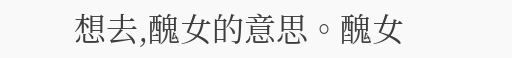想去,醜女的意思。醜女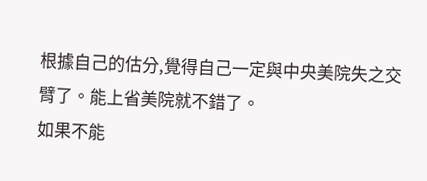根據自己的估分,覺得自己一定與中央美院失之交臂了。能上省美院就不錯了。
如果不能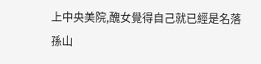上中央美院,醜女覺得自己就已經是名落孫山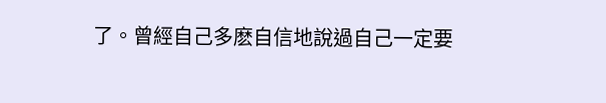了。曾經自己多麽自信地說過自己一定要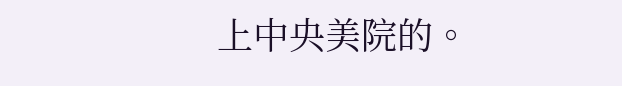上中央美院的。